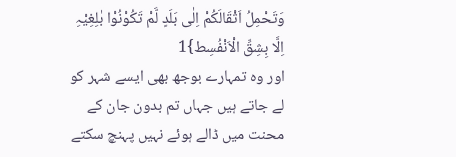وَتَحْمِلُ اَثْقَالَکُمْ اِلٰی بَلَدٍ لَّمْ تَکُوْنُوْا بٰلِغِیْہِ اِلَّا بِشِقِّ الْاَنْفُسِط}1
اور وہ تمہارے بوجھ بھی ایسے شہر کو لے جاتے ہیں جہاں تم بدون جان کے محنت میں ڈالے ہوئے نہیں پہنچ سکتے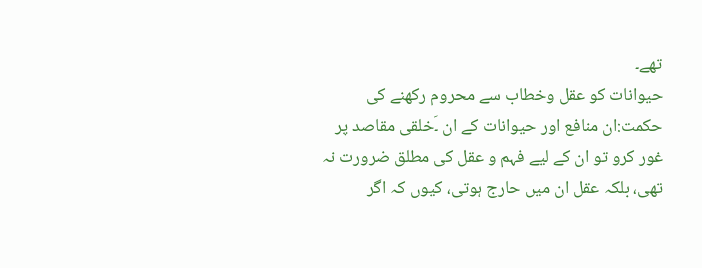تھے۔
حیوانات کو عقل وخطاب سے محروم رکھنے کی حکمت:ان منافع اور حیوانات کے ان ۔َخلقی مقاصد پر غور کرو تو ان کے لیے فہم و عقل کی مطلق ضرورت نہ تھی، بلکہ عقل ان میں حارج ہوتی، کیوں کہ اگر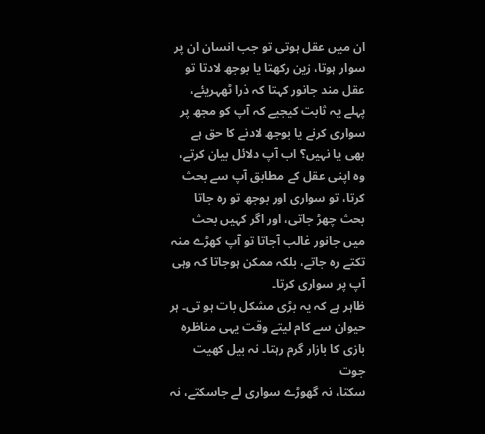ان میں عقل ہوتی تو جب انسان ان پر سوار ہوتا، زین رکھتا یا بوجھ لادتا تو عقل مند جانور کہتا کہ ذرا ٹھہریئے، پہلے یہ ثابت کیجیے کہ آپ کو مجھ پر سواری کرنے یا بوجھ لادنے کا حق ہے بھی یا نہیں؟ اب آپ دلائل بیان کرتے، وہ اپنی عقل کے مطابق آپ سے بحث کرتا، تو سواری اور بوجھ تو رہ جاتا بحث چھڑ جاتی، اور اگر کہیں بحث میں جانور غالب آجاتا تو آپ کھڑے منہ تکتے رہ جاتے، بلکہ ممکن ہوجاتا کہ وہی آپ پر سواری کرتا۔
ظاہر ہے کہ یہ بڑی مشکل بات ہو تی۔ ہر حیوان سے کام لیتے وقت یہی مناظرہ بازی کا بازار گرم رہتا۔ نہ بیل کھیت جوت
سکتا، نہ گھوڑے سواری لے جاسکتے، نہ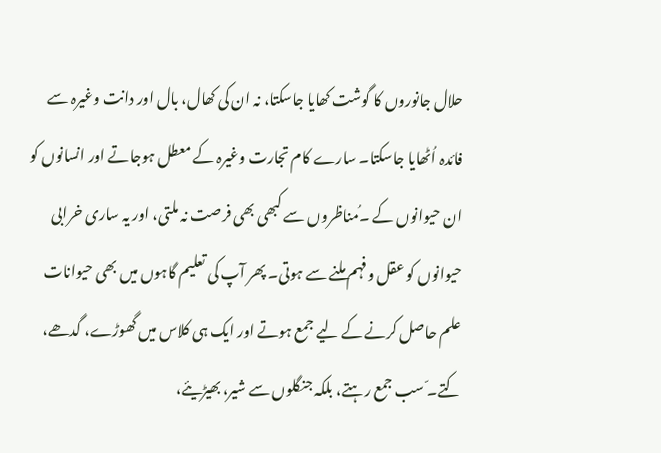حلال جانوروں کا گوشت کھایا جاسکتا، نہ ان کی کھال، بال اور دانت وغیرہ سے فائدہ اُٹھایا جاسکتا۔ سارے کام تجارت وغیرہ کے معطل ہوجاتے اور انسانوں کو ان حیوانوں کے ۔ُمناظروں سے کبھی بھی فرصت نہ ملتی، اور یہ ساری خرابی حیوانوں کو عقل وفہم ملنے سے ہوتی۔ پھر آپ کی تعلیم گاہوں میں بھی حیوانات علم حاصل کرنے کے لیے جمع ہوتے اور ایک ہی کلاس میں گھوڑے، گدھے، کتے۔ّ سب جمع رہتے، بلکہ جنگلوں سے شیر، بھیڑیئے،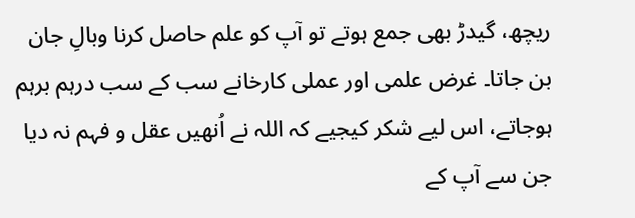ریچھ، گیدڑ بھی جمع ہوتے تو آپ کو علم حاصل کرنا وبالِ جان بن جاتا۔ غرض علمی اور عملی کارخانے سب کے سب درہم برہم ہوجاتے، اس لیے شکر کیجیے کہ اللہ نے اُنھیں عقل و فہم نہ دیا جن سے آپ کے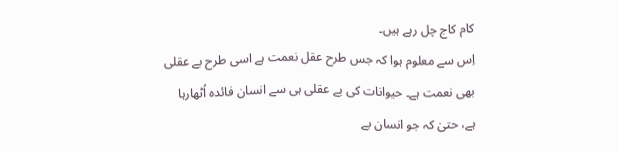کام کاج چل رہے ہیں۔
اِس سے معلوم ہوا کہ جس طرح عقل نعمت ہے اسی طرح بے عقلی بھی نعمت ہے۔ حیوانات کی بے عقلی ہی سے انسان فائدہ اُٹھارہا ہے، حتیٰ کہ جو انسان بے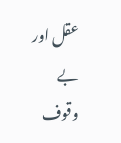عقل اور بے وقوف